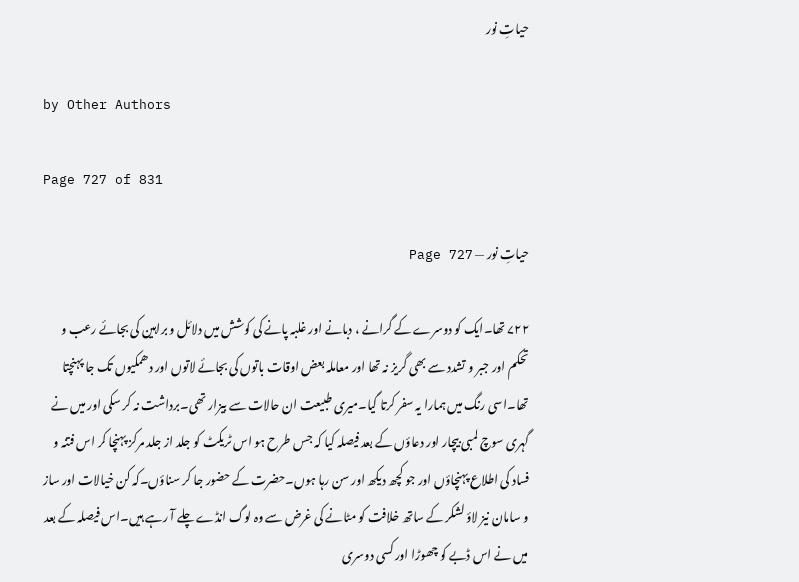حیاتِ نور

by Other Authors

Page 727 of 831

حیاتِ نور — Page 727

۷۲۲ تھا۔ایک کو دوسرے کے گرانے ، دبانے اور غلبہ پانے کی کوشش میں دلائل و براہین کی بجائے رعب و تحکم اور جبر و تشدد سے بھی گریز نہ تھا اور معاملہ بعض اوقات باتوں کی بجائے لاتوں اور دھمکیوں تک جا پہنچتا تھا۔اسی رنگ میں ہمارا یہ سفر کرتا گیا۔میری طبیعت ان حالات سے بیزار تھی۔برداشت نہ کر سکی اور میں نے گہری سوچ لمبی بیچار اور دعاؤں کے بعد فیصلہ کیا کہ جس طرح ہو اس ٹریکٹ کو جلد از جلد مرکز پہنچا کر اس فتنہ و فساد کی اطلاع پہنچاؤں اور جو کچھ دیکھ اور سن رہا ہوں۔حضرت کے حضور جا کر سناؤں۔کہ کن خیالات اور ساز و سامان نیز لاؤ لشکر کے ساتھ خلافت کو مٹانے کی غرض سے وہ لوگ انڈے چلے آ رہے ہیں۔اس فیصلہ کے بعد میں نے اس ڈبے کو چھوڑا اور کسی دوسری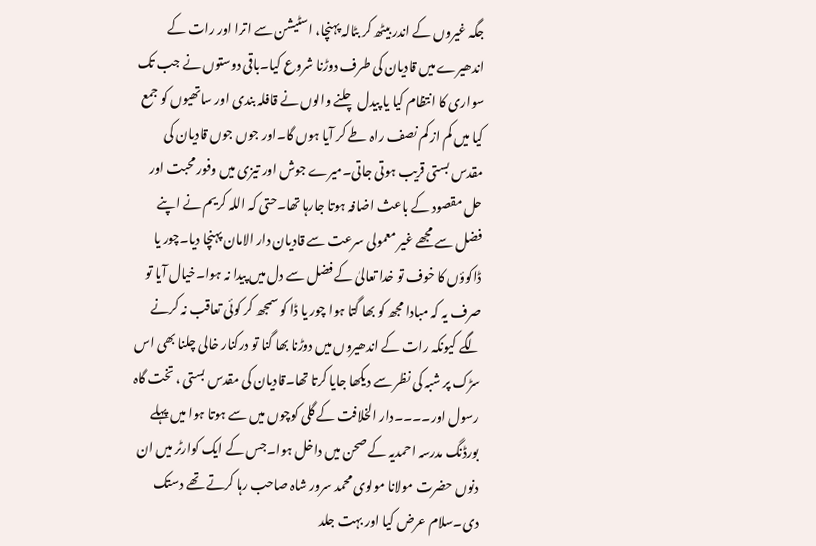جگہ غیروں کے اندر بیٹھ کر بٹالہ پہنچا، اسٹیشن سے اترا اور رات کے اندھیرے میں قادیان کی طرف دوڑنا شروع کیا۔باقی دوستوں نے جب تک سواری کا انتظام کیا یا پیدل چلنے والوں نے قافلہ بندی اور ساتھیوں کو جمع کیا میں کم از کم نصف راہ طے کر آیا ہوں گا۔اور جوں جوں قادیان کی مقدس بستی قریب ہوتی جاتی۔میرے جوش اور تیزی میں وفور محبت اور حل مقصود کے باعث اضافہ ہوتا جارہا تھا۔حتی کہ اللہ کریم نے اپنے فضل سے مجھے غیر معمولی سرعت سے قادیان دار الامان پہنچا دیا۔چور یا ڈاکوؤں کا خوف تو خدا تعالیٰ کے فضل سے دل میں پیدا نہ ہوا۔خیال آیا تو صرف یہ کہ مبادا مجھ کو بھا گتا ہوا چور یا ڈا کو سمجھ کر کوئی تعاقب نہ کرنے لگے کیونکہ رات کے اندھیروں میں دوڑنا بھا گنا تو درکنار خالی چلنا بھی اس سڑک پر شبہ کی نظر سے دیکھا جایا کرتا تھا۔قادیان کی مقدس بستی ، تخت گاہ رسول اور۔۔۔۔دار الخلافت کے گلی کوچوں میں سے ہوتا ہوا میں پہلے بورڈنگ مدرسہ احمدیہ کے صحن میں داخل ہوا۔جس کے ایک کوارٹر میں ان دنوں حضرت مولانا مولوی محمد سرور شاہ صاحب رہا کرتے تھے دستک دی۔سلام عرض کیا اور بہت جلد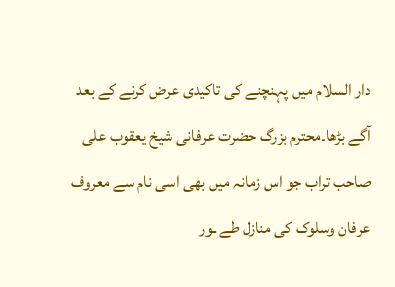دار السلام میں پہنچنے کی تاکیدی عرض کرنے کے بعد آگے بڑھا۔محترم بزرگ حضرت عرفانی شیخ یعقوب علی صاحب تراب جو اس زمانہ میں بھی اسی نام سے معروف عرفان وسلوک کی منازل طے ـور